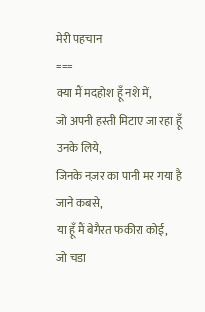मेरी पहचान
===
क्या मैं मदहोश हूँ नशे में,
जो अपनी हस्ती मिटाए जा रहा हूँ उनके लिये,
जिनके नज़र का पानी मर गया है जाने कबसे,
या हूँ मैं बेगैरत फकीरा कोई,
जो चडा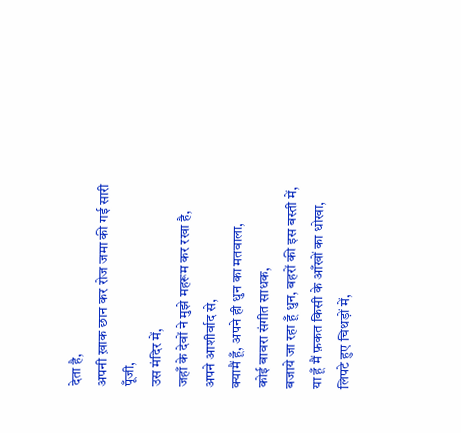देता है,
अपनी ख़ाक छान कर रोज जमा की गई सारी पूँजी,
उस मंदिर में,
जहाँ के देवों ने मुझे महरूम कर रखा है,
अपने आशीर्वाद से,
क्यामैं हूँ, अपने ही धुन का मतवाला,
कोई बावरा संगीत साधक,
बजाये जा रहा हूँ धुन, बहरों की इस बस्ती में,
या हूँ मैं फ़कत किसी के आँखों का धोखा,
लिपटे हुए चिथड़ों में,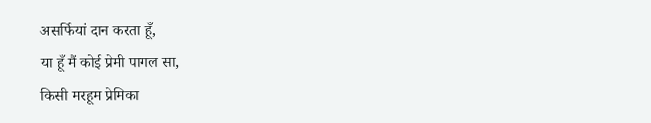असर्फियां दान करता हूँ,
या हूँ मैं कोई प्रेमी पागल सा,
किसी मरहूम प्रेमिका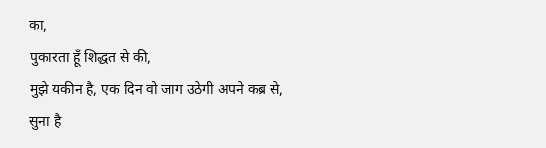का,
पुकारता हूँ शिद्धत से की,
मुझे यकीन है, एक दिन वो जाग उठेगी अपने कब्र से,
सुना है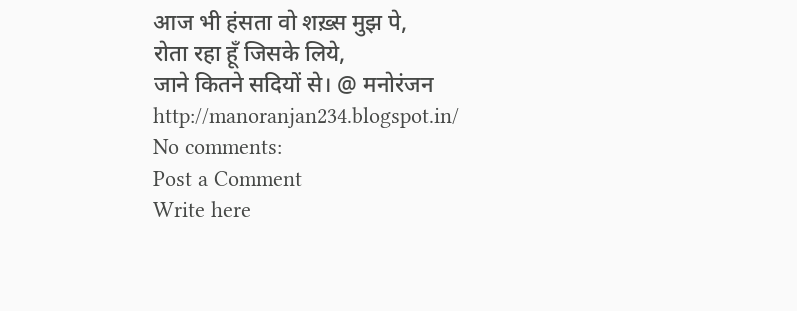आज भी हंसता वो शख़्स मुझ पे,
रोता रहा हूँ जिसके लिये,
जाने कितने सदियों से। @ मनोरंजन
http://manoranjan234.blogspot.in/
No comments:
Post a Comment
Write here